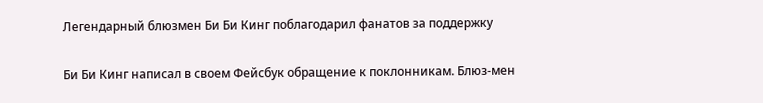Легендарный блюзмен Би Би Кинг поблагодарил фанатов за поддержку

Би Би Кинг написал в своем Фейсбук обращение к поклонникам. Блюз-мен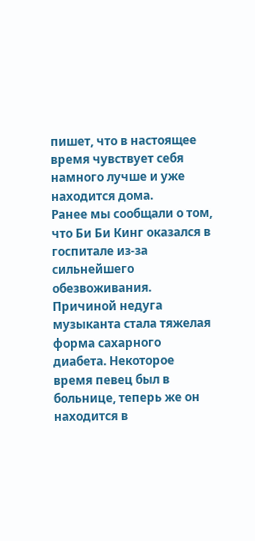пишет, что в настоящее время чувствует себя намного лучше и уже находится дома.
Ранее мы сообщали о том, что Би Би Кинг оказался в госпитале из-за сильнейшего обезвоживания. Причиной недуга музыканта стала тяжелая форма сахарного диабета. Некоторое время певец был в больнице, теперь же он находится в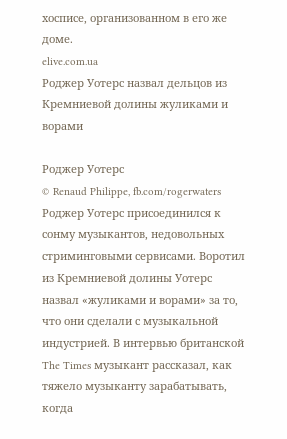хосписе, организованном в его же доме.
elive.com.ua
Роджер Уотерс назвал дельцов из Кремниевой долины жуликами и ворами

Роджер Уотерс
© Renaud Philippe, fb.com/rogerwaters
Роджер Уотерс присоединился к сонму музыкантов, недовольных стриминговыми сервисами. Воротил из Кремниевой долины Уотерс назвал «жуликами и ворами» за то, что они сделали с музыкальной индустрией. В интервью британской The Times музыкант рассказал, как тяжело музыканту зарабатывать, когда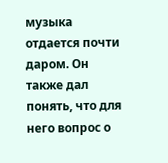музыка отдается почти даром. Он также дал понять, что для него вопрос о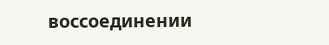воссоединении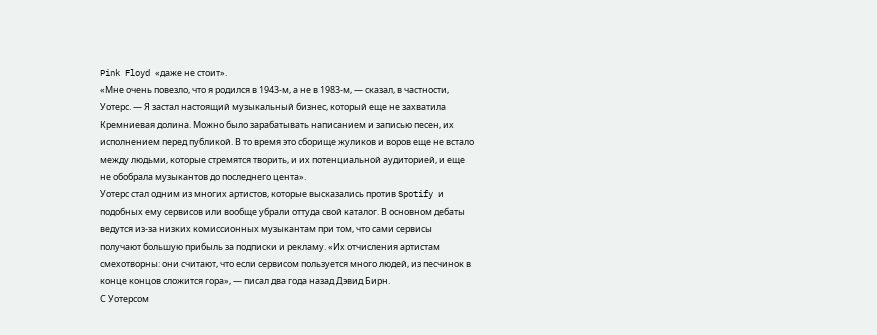Pink Floyd «даже не стоит».
«Мне очень повезло, что я родился в 1943-м, а не в 1983-м, — сказал, в частности, Уотерс. — Я застал настоящий музыкальный бизнес, который еще не захватила Кремниевая долина. Можно было зарабатывать написанием и записью песен, их исполнением перед публикой. В то время это сборище жуликов и воров еще не встало между людьми, которые стремятся творить, и их потенциальной аудиторией, и еще не обобрала музыкантов до последнего цента».
Уотерс стал одним из многих артистов, которые высказались против Spotify и подобных ему сервисов или вообще убрали оттуда свой каталог. В основном дебаты ведутся из-за низких комиссионных музыкантам при том, что сами сервисы получают большую прибыль за подписки и рекламу. «Их отчисления артистам смехотворны: они считают, что если сервисом пользуется много людей, из песчинок в конце концов сложится гора», — писал два года назад Дэвид Бирн.
С Уотерсом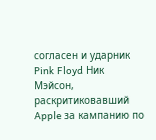согласен и ударник Pink Floyd Ник Мэйсон, раскритиковавший Apple за кампанию по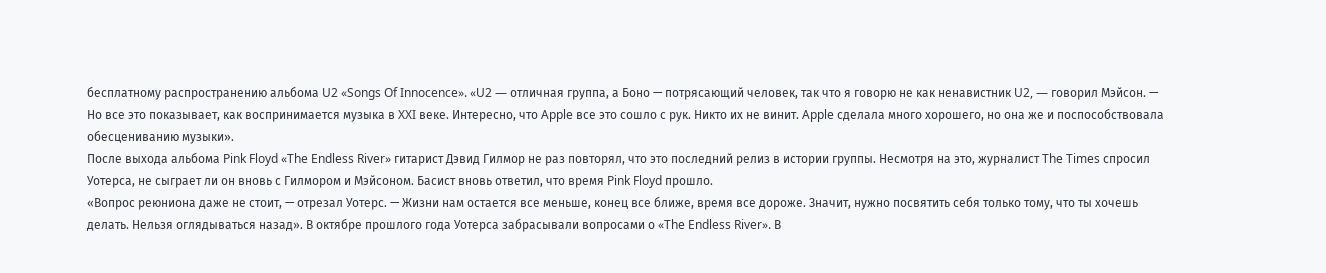бесплатному распространению альбома U2 «Songs Of Innocence». «U2 — отличная группа, а Боно — потрясающий человек, так что я говорю не как ненавистник U2, — говорил Мэйсон. — Но все это показывает, как воспринимается музыка в XXI веке. Интересно, что Apple все это сошло с рук. Никто их не винит. Apple сделала много хорошего, но она же и поспособствовала обесцениванию музыки».
После выхода альбома Pink Floyd «The Endless River» гитарист Дэвид Гилмор не раз повторял, что это последний релиз в истории группы. Несмотря на это, журналист The Times спросил Уотерса, не сыграет ли он вновь с Гилмором и Мэйсоном. Басист вновь ответил, что время Pink Floyd прошло.
«Вопрос реюниона даже не стоит, — отрезал Уотерс. — Жизни нам остается все меньше, конец все ближе, время все дороже. Значит, нужно посвятить себя только тому, что ты хочешь делать. Нельзя оглядываться назад». В октябре прошлого года Уотерса забрасывали вопросами о «The Endless River». В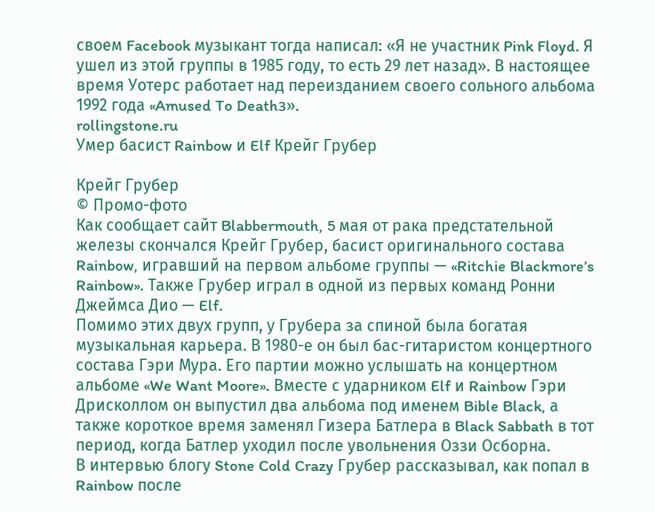своем Facebook музыкант тогда написал: «Я не участник Pink Floyd. Я ушел из этой группы в 1985 году, то есть 29 лет назад». В настоящее время Уотерс работает над переизданием своего сольного альбома 1992 года «Amused To Deathз».
rollingstone.ru
Умер басист Rainbow и Elf Крейг Грубер

Крейг Грубер
© Промо-фото
Как сообщает сайт Blabbermouth, 5 мая от рака предстательной железы скончался Крейг Грубер, басист оригинального состава Rainbow, игравший на первом альбоме группы — «Ritchie Blackmore’s Rainbow». Также Грубер играл в одной из первых команд Ронни Джеймса Дио — Elf.
Помимо этих двух групп, у Грубера за спиной была богатая музыкальная карьера. В 1980-е он был бас-гитаристом концертного состава Гэри Мура. Его партии можно услышать на концертном альбоме «We Want Moore». Вместе с ударником Elf и Rainbow Гэри Дрисколлом он выпустил два альбома под именем Bible Black, а также короткое время заменял Гизера Батлера в Black Sabbath в тот период, когда Батлер уходил после увольнения Оззи Осборна.
В интервью блогу Stone Cold Crazy Грубер рассказывал, как попал в Rainbow после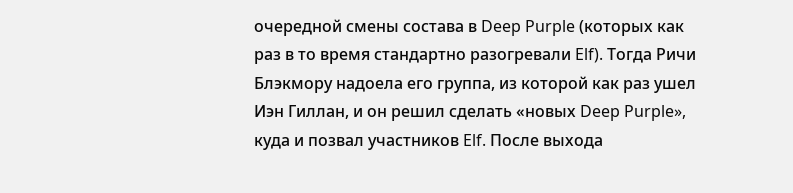очередной смены состава в Deep Purple (которых как раз в то время стандартно разогревали Elf). Тогда Ричи Блэкмору надоела его группа, из которой как раз ушел Иэн Гиллан, и он решил сделать «новых Deep Purple», куда и позвал участников Elf. После выхода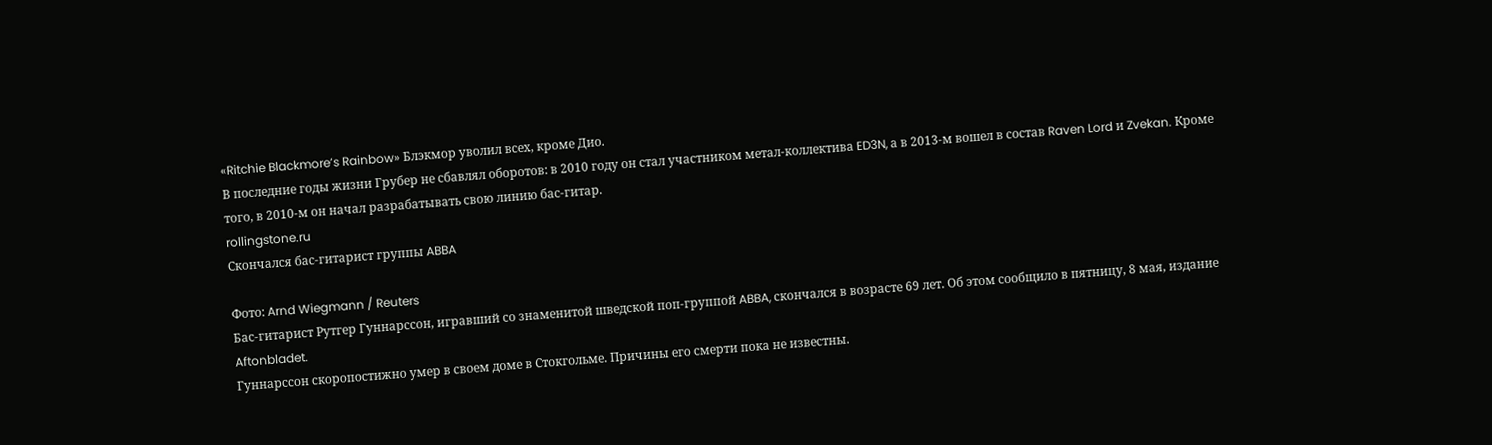«Ritchie Blackmore’s Rainbow» Блэкмор уволил всех, кроме Дио.
В последние годы жизни Грубер не сбавлял оборотов: в 2010 году он стал участником метал-коллектива ED3N, а в 2013-м вошел в состав Raven Lord и Zvekan. Кроме того, в 2010-м он начал разрабатывать свою линию бас-гитар.
rollingstone.ru
Скончался бас-гитарист группы ABBA

Фото: Arnd Wiegmann / Reuters
Бас-гитарист Рутгер Гуннарссон, игравший со знаменитой шведской поп-группой ABBA, скончался в возрасте 69 лет. Об этом сообщило в пятницу, 8 мая, издание Aftonbladet.
Гуннарссон скоропостижно умер в своем доме в Стокгольме. Причины его смерти пока не известны.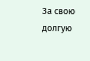За свою долгую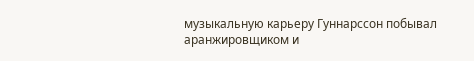музыкальную карьеру Гуннарссон побывал аранжировщиком и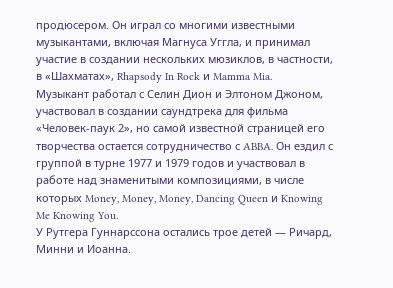продюсером. Он играл со многими известными музыкантами, включая Магнуса Уггла, и принимал участие в создании нескольких мюзиклов, в частности, в «Шахматах», Rhapsody In Rock и Mamma Mia.
Музыкант работал с Селин Дион и Элтоном Джоном, участвовал в создании саундтрека для фильма «Человек-паук 2», но самой известной страницей его творчества остается сотрудничество с ABBA. Он ездил с группой в турне 1977 и 1979 годов и участвовал в работе над знаменитыми композициями, в числе которых Money, Money, Money, Dancing Queen и Knowing Me Knowing You.
У Рутгера Гуннарссона остались трое детей — Ричард, Минни и Иоанна.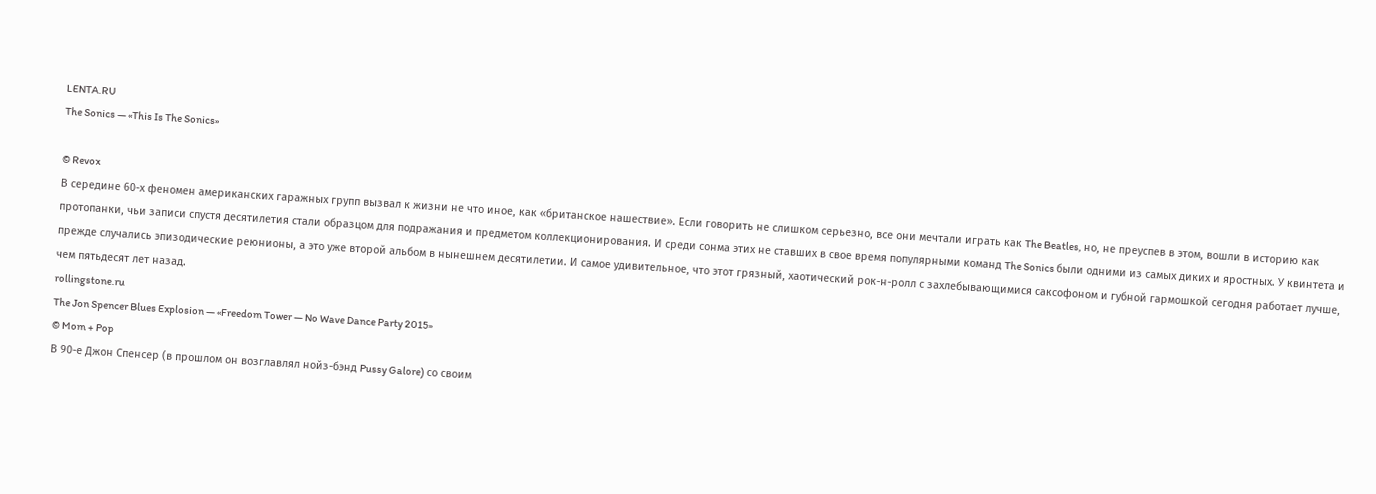LENTA.RU
The Sonics — «This Is The Sonics»

© Revox
В середине 60-х феномен американских гаражных групп вызвал к жизни не что иное, как «британское нашествие». Если говорить не слишком серьезно, все они мечтали играть как The Beatles, но, не преуспев в этом, вошли в историю как протопанки, чьи записи спустя десятилетия стали образцом для подражания и предметом коллекционирования. И среди сонма этих не ставших в свое время популярными команд The Sonics были одними из самых диких и яростных. У квинтета и прежде случались эпизодические реюнионы, а это уже второй альбом в нынешнем десятилетии. И самое удивительное, что этот грязный, хаотический рок-н-ролл с захлебывающимися саксофоном и губной гармошкой сегодня работает лучше, чем пятьдесят лет назад.
rollingstone.ru
The Jon Spencer Blues Explosion — «Freedom Tower — No Wave Dance Party 2015»
© Mom + Pop
В 90-е Джон Спенсер (в прошлом он возглавлял нойз-бэнд Pussy Galore) со своим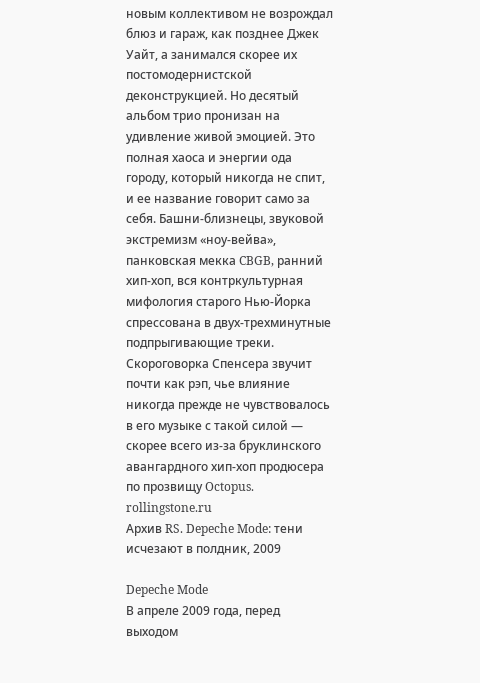новым коллективом не возрождал блюз и гараж, как позднее Джек Уайт, а занимался скорее их постомодернистской деконструкцией. Но десятый альбом трио пронизан на удивление живой эмоцией. Это полная хаоса и энергии ода городу, который никогда не спит, и ее название говорит само за себя. Башни-близнецы, звуковой экстремизм «ноу-вейва», панковская мекка CBGB, ранний хип-хоп, вся контркультурная мифология старого Нью-Йорка спрессована в двух-трехминутные подпрыгивающие треки. Скороговорка Спенсера звучит почти как рэп, чье влияние никогда прежде не чувствовалось в его музыке с такой силой — скорее всего из-за бруклинского авангардного хип-хоп продюсера по прозвищу Octopus.
rollingstone.ru
Архив RS. Depeche Mode: тени исчезают в полдник, 2009

Depeche Mode
В апреле 2009 года, перед выходом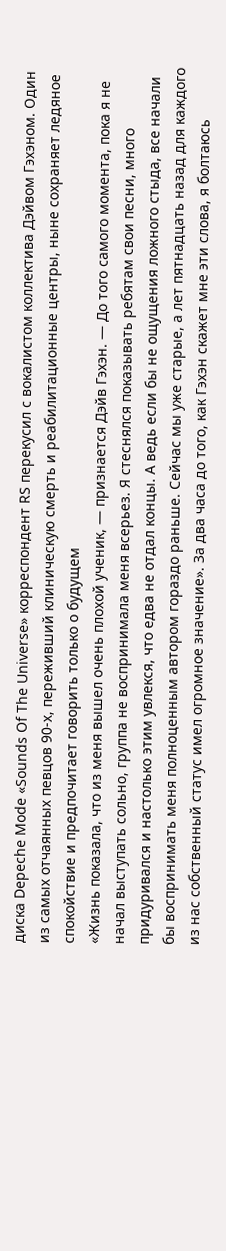диска Depeche Mode «Sounds Of The Universe» корреспондент RS перекусил с вокалистом коллектива Дэйвом Гэхэном. Один из самых отчаянных певцов 90-х, переживший клиническую смерть и реабилитационные центры, ныне сохраняет ледяное спокойствие и предпочитает говорить только о будущем
«Жизнь показала, что из меня вышел очень плохой ученик, — признается Дэйв Гэхэн. — До того самого момента, пока я не начал выступать сольно, группа не воспринимала меня всерьез. Я стеснялся показывать ребятам свои песни, много придуривался и настолько этим увлекся, что едва не отдал концы. А ведь если бы не ощущения ложного стыда, все начали бы воспринимать меня полноценным автором гораздо раньше. Сейчас мы уже старые, а лет пятнадцать назад для каждого из нас собственный статус имел огромное значение». За два часа до того, как Гэхэн скажет мне эти слова, я болтаюсь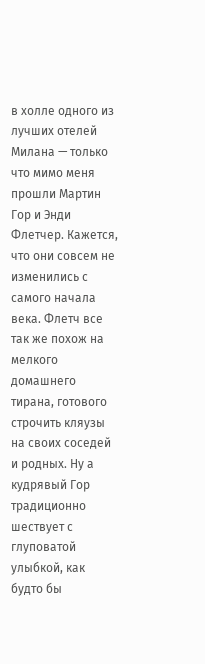в холле одного из лучших отелей Милана — только что мимо меня прошли Мартин Гор и Энди Флетчер. Кажется, что они совсем не изменились с самого начала века. Флетч все так же похож на мелкого домашнего тирана, готового строчить кляузы на своих соседей и родных. Ну а кудрявый Гор традиционно шествует с глуповатой улыбкой, как будто бы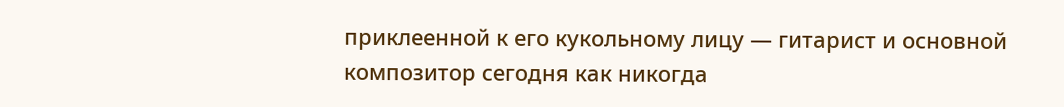приклеенной к его кукольному лицу — гитарист и основной композитор сегодня как никогда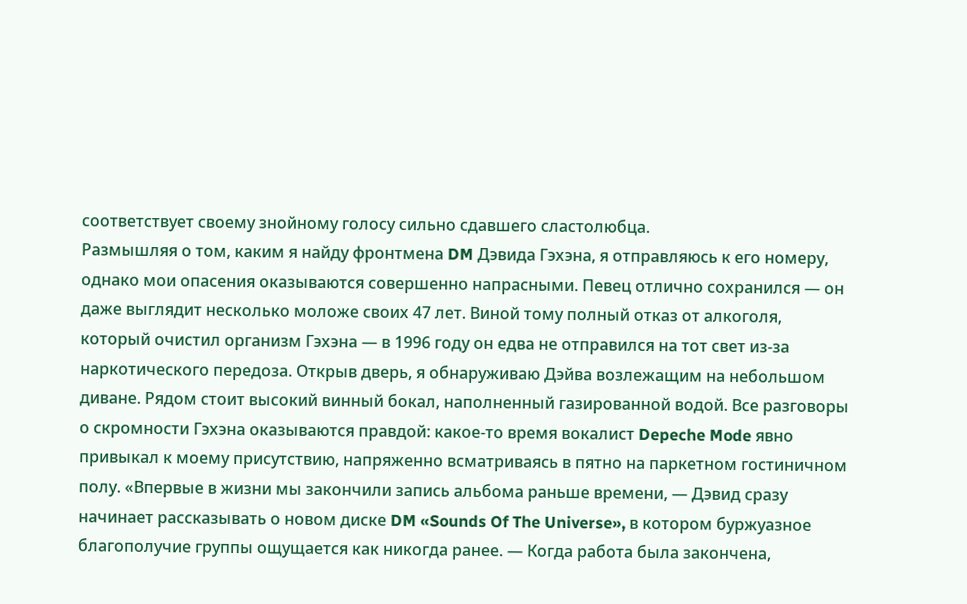соответствует своему знойному голосу сильно сдавшего сластолюбца.
Размышляя о том, каким я найду фронтмена DM Дэвида Гэхэна, я отправляюсь к его номеру, однако мои опасения оказываются совершенно напрасными. Певец отлично сохранился — он даже выглядит несколько моложе своих 47 лет. Виной тому полный отказ от алкоголя, который очистил организм Гэхэна — в 1996 году он едва не отправился на тот свет из-за наркотического передоза. Открыв дверь, я обнаруживаю Дэйва возлежащим на небольшом диване. Рядом стоит высокий винный бокал, наполненный газированной водой. Все разговоры о скромности Гэхэна оказываются правдой: какое-то время вокалист Depeche Mode явно привыкал к моему присутствию, напряженно всматриваясь в пятно на паркетном гостиничном полу. «Впервые в жизни мы закончили запись альбома раньше времени, — Дэвид сразу начинает рассказывать о новом диске DM «Sounds Of The Universe», в котором буржуазное благополучие группы ощущается как никогда ранее. — Когда работа была закончена,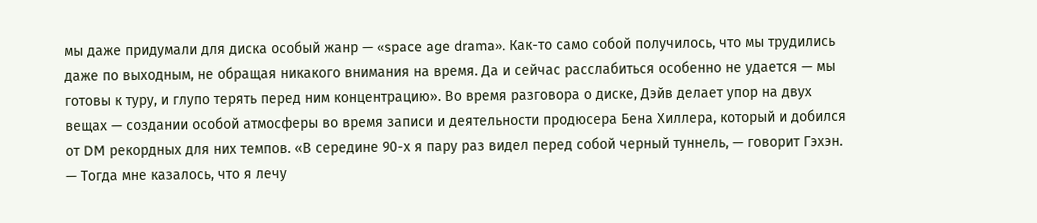мы даже придумали для диска особый жанр — «space age drama». Как-то само собой получилось, что мы трудились даже по выходным, не обращая никакого внимания на время. Да и сейчас расслабиться особенно не удается — мы готовы к туру, и глупо терять перед ним концентрацию». Во время разговора о диске, Дэйв делает упор на двух вещах — создании особой атмосферы во время записи и деятельности продюсера Бена Хиллера, который и добился от DM рекордных для них темпов. «В середине 90-х я пару раз видел перед собой черный туннель, — говорит Гэхэн. — Тогда мне казалось, что я лечу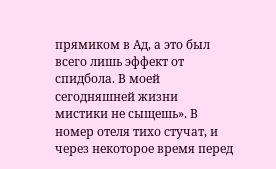прямиком в Ад, а это был всего лишь эффект от спидбола. В моей сегодняшней жизни мистики не сыщешь». В номер отеля тихо стучат, и через некоторое время перед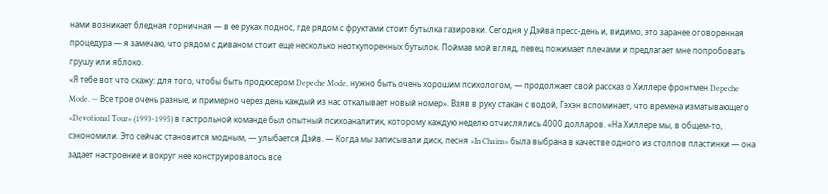нами возникает бледная горничная — в ее руках поднос, где рядом с фруктами стоит бутылка газировки. Сегодня у Дэйва пресс-день и, видимо, это заранее оговоренная процедура — я замечаю, что рядом с диваном стоит еще несколько неоткупоренных бутылок. Поймав мой вгляд, певец пожимает плечами и предлагает мне попробовать грушу или яблоко.
«Я тебе вот что скажу: для того, чтобы быть продюсером Depeche Mode, нужно быть очень хорошим психологом, — продолжает свой рассказ о Хиллере фронтмен Depeche Mode. — Все трое очень разные, и примерно через день каждый из нас откалывает новый номер». Взяв в руку стакан с водой, Гэхэн вспоминает, что времена изматывающего «Devotional Tour» (1993-1995) в гастрольной команде был опытный психоаналитик, которому каждую неделю отчислялись 4000 долларов. «На Хиллере мы, в общем-то, сэкономили. Это сейчас становится модным, — улыбается Дэйв. — Когда мы записывали диск, песня «In Chains» была выбрана в качестве одного из столпов пластинки — она задает настроение и вокруг нее конструировалось все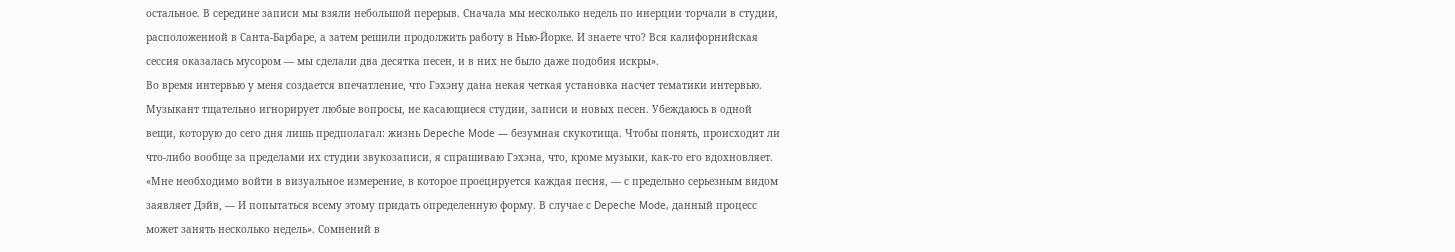остальное. В середине записи мы взяли небольшой перерыв. Сначала мы несколько недель по инерции торчали в студии, расположенной в Санта-Барбаре, а затем решили продолжить работу в Нью-Йорке. И знаете что? Вся калифорнийская сессия оказалась мусором — мы сделали два десятка песен, и в них не было даже подобия искры».
Во время интервью у меня создается впечатление, что Гэхэну дана некая четкая установка насчет тематики интервью. Музыкант тщательно игнорирует любые вопросы, не касающиеся студии, записи и новых песен. Убеждаюсь в одной вещи, которую до сего дня лишь предполагал: жизнь Depeche Mode — безумная скукотища. Чтобы понять, происходит ли что-либо вообще за пределами их студии звукозаписи, я спрашиваю Гэхэна, что, кроме музыки, как-то его вдохновляет. «Мне необходимо войти в визуальное измерение, в которое проецируется каждая песня, — с предельно серьезным видом заявляет Дэйв, — И попытаться всему этому придать определенную форму. В случае с Depeche Mode, данный процесс может занять несколько недель». Сомнений в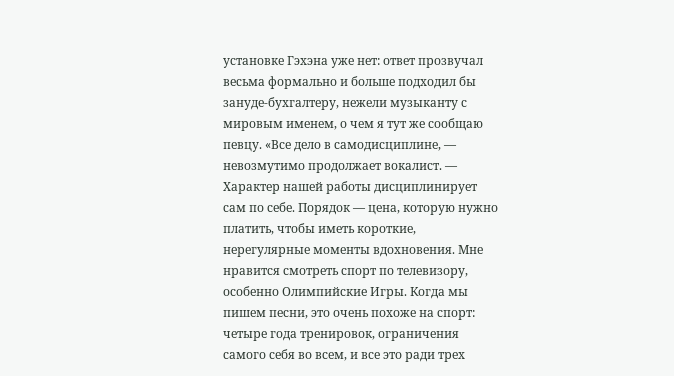установке Гэхэна уже нет: ответ прозвучал весьма формально и больше подходил бы зануде-бухгалтеру, нежели музыканту с мировым именем, о чем я тут же сообщаю певцу. «Все дело в самодисциплине, — невозмутимо продолжает вокалист. — Характер нашей работы дисциплинирует сам по себе. Порядок — цена, которую нужно платить, чтобы иметь короткие, нерегулярные моменты вдохновения. Мне нравится смотреть спорт по телевизору, особенно Олимпийские Игры. Когда мы пишем песни, это очень похоже на спорт: четыре года тренировок, ограничения самого себя во всем, и все это ради трех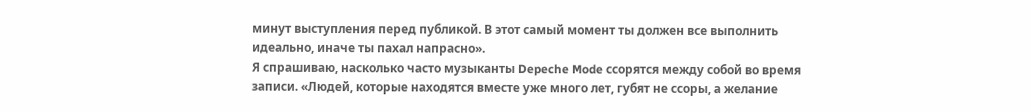минут выступления перед публикой. В этот самый момент ты должен все выполнить идеально, иначе ты пахал напрасно».
Я спрашиваю, насколько часто музыканты Depeche Mode ссорятся между собой во время записи. «Людей, которые находятся вместе уже много лет, губят не ссоры, а желание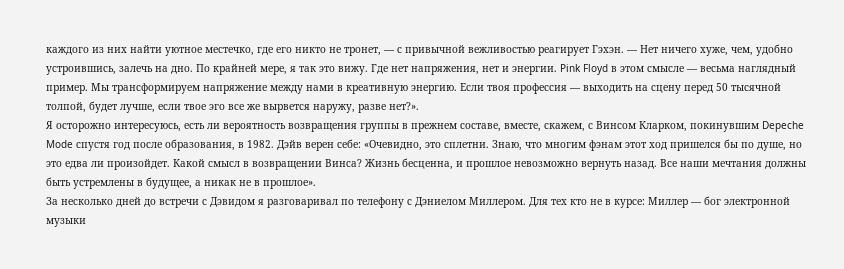каждого из них найти уютное местечко, где его никто не тронет, — с привычной вежливостью реагирует Гэхэн. — Нет ничего хуже, чем, удобно устроившись, залечь на дно. По крайней мере, я так это вижу. Где нет напряжения, нет и энергии. Pink Floyd в этом смысле — весьма наглядный пример. Мы трансформируем напряжение между нами в креативную энергию. Если твоя профессия — выходить на сцену перед 50 тысячной толпой, будет лучше, если твое эго все же вырвется наружу, разве нет?».
Я осторожно интересуюсь, есть ли вероятность возвращения группы в прежнем составе, вместе, скажем, с Винсом Кларком, покинувшим Depeche Mode спустя год после образования, в 1982. Дэйв верен себе: «Очевидно, это сплетни. Знаю, что многим фэнам этот ход пришелся бы по душе, но это едва ли произойдет. Какой смысл в возвращении Винса? Жизнь бесценна, и прошлое невозможно вернуть назад. Все наши мечтания должны быть устремлены в будущее, а никак не в прошлое».
За несколько дней до встречи с Дэвидом я разговаривал по телефону с Дэниелом Миллером. Для тех кто не в курсе: Миллер — бог электронной музыки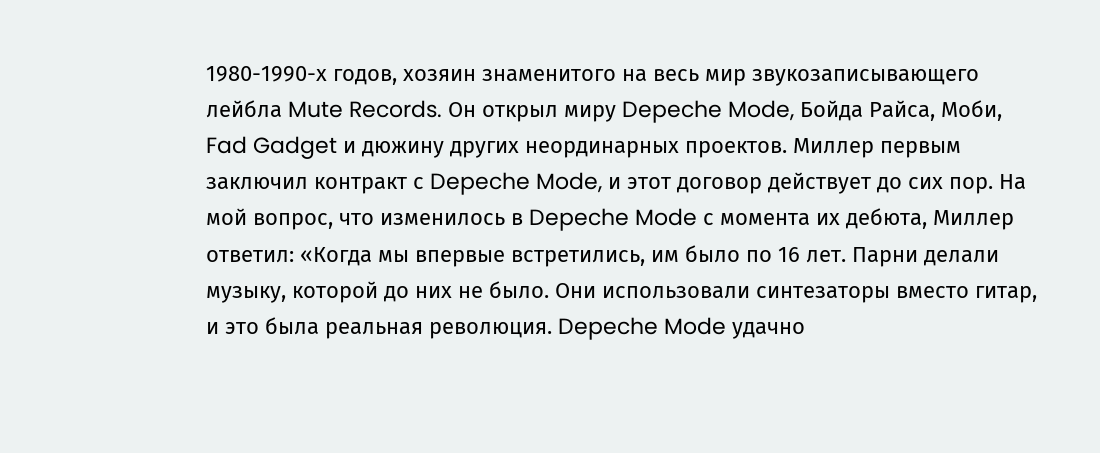1980-1990-х годов, хозяин знаменитого на весь мир звукозаписывающего лейбла Mute Records. Он открыл миру Depeche Mode, Бойда Райса, Моби, Fad Gadget и дюжину других неординарных проектов. Миллер первым заключил контракт с Depeche Mode, и этот договор действует до сих пор. На мой вопрос, что изменилось в Depeche Mode с момента их дебюта, Миллер ответил: «Когда мы впервые встретились, им было по 16 лет. Парни делали музыку, которой до них не было. Они использовали синтезаторы вместо гитар, и это была реальная революция. Depeche Mode удачно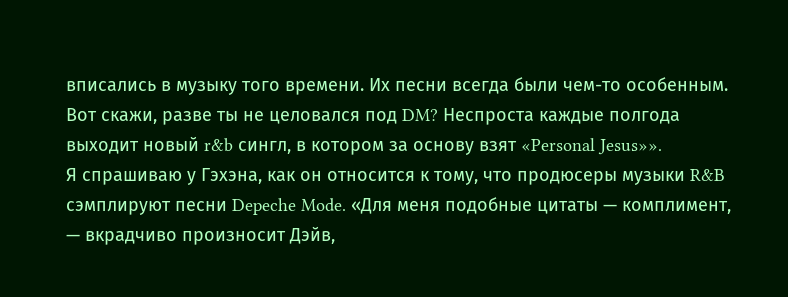вписались в музыку того времени. Их песни всегда были чем-то особенным. Вот скажи, разве ты не целовался под DM? Неспроста каждые полгода выходит новый r&b сингл, в котором за основу взят «Personal Jesus»».
Я спрашиваю у Гэхэна, как он относится к тому, что продюсеры музыки R&B сэмплируют песни Depeche Mode. «Для меня подобные цитаты — комплимент, — вкрадчиво произносит Дэйв,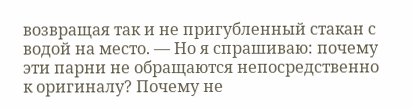возвращая так и не пригубленный стакан с водой на место. — Но я спрашиваю: почему эти парни не обращаются непосредственно к оригиналу? Почему не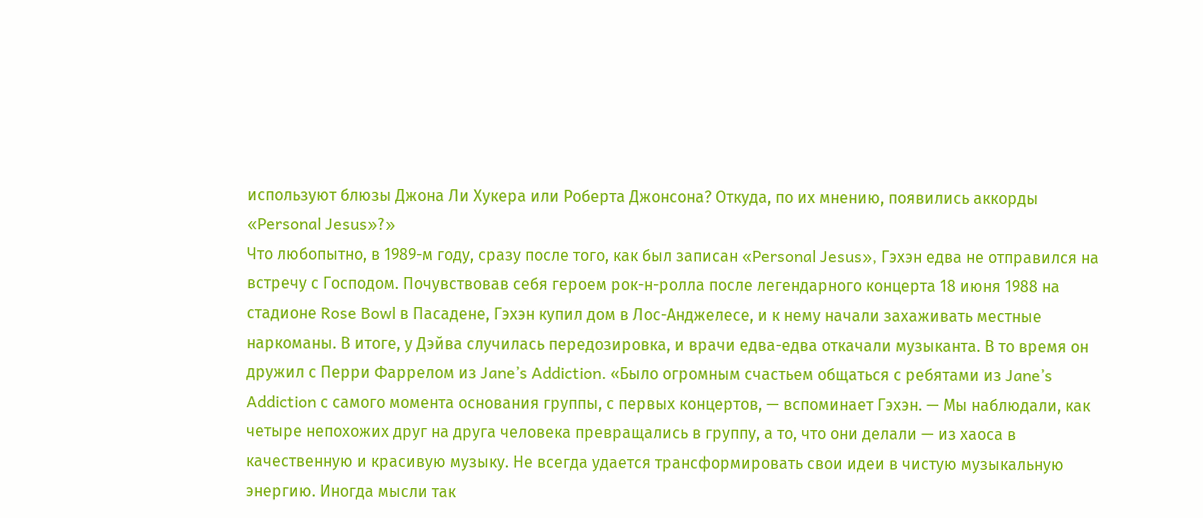используют блюзы Джона Ли Хукера или Роберта Джонсона? Откуда, по их мнению, появились аккорды «Personal Jesus»?»
Что любопытно, в 1989-м году, сразу после того, как был записан «Personal Jesus», Гэхэн едва не отправился на встречу с Господом. Почувствовав себя героем рок-н-ролла после легендарного концерта 18 июня 1988 на стадионе Rose Bowl в Пасадене, Гэхэн купил дом в Лос-Анджелесе, и к нему начали захаживать местные наркоманы. В итоге, у Дэйва случилась передозировка, и врачи едва-едва откачали музыканта. В то время он дружил с Перри Фаррелом из Jane’s Addiction. «Было огромным счастьем общаться с ребятами из Jane’s Addiction с самого момента основания группы, с первых концертов, — вспоминает Гэхэн. — Мы наблюдали, как четыре непохожих друг на друга человека превращались в группу, а то, что они делали — из хаоса в качественную и красивую музыку. Не всегда удается трансформировать свои идеи в чистую музыкальную энергию. Иногда мысли так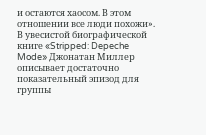и остаются хаосом. В этом отношении все люди похожи».
В увесистой биографической книге «Stripped: Depeche Mode» Джонатан Миллер описывает достаточно показательный эпизод для группы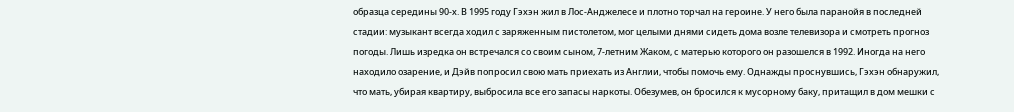образца середины 90-х. В 1995 году Гэхэн жил в Лос-Анджелесе и плотно торчал на героине. У него была паранойя в последней стадии: музыкант всегда ходил с заряженным пистолетом, мог целыми днями сидеть дома возле телевизора и смотреть прогноз погоды. Лишь изредка он встречался со своим сыном, 7-летним Жаком, с матерью которого он разошелся в 1992. Иногда на него находило озарение, и Дэйв попросил свою мать приехать из Англии, чтобы помочь ему. Однажды проснувшись, Гэхэн обнаружил, что мать, убирая квартиру, выбросила все его запасы наркоты. Обезумев, он бросился к мусорному баку, притащил в дом мешки с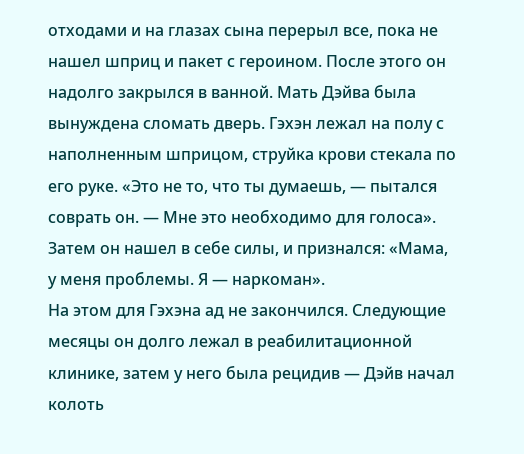отходами и на глазах сына перерыл все, пока не нашел шприц и пакет с героином. После этого он надолго закрылся в ванной. Мать Дэйва была вынуждена сломать дверь. Гэхэн лежал на полу с наполненным шприцом, струйка крови стекала по его руке. «Это не то, что ты думаешь, — пытался соврать он. — Мне это необходимо для голоса». Затем он нашел в себе силы, и признался: «Мама, у меня проблемы. Я — наркоман».
На этом для Гэхэна ад не закончился. Следующие месяцы он долго лежал в реабилитационной клинике, затем у него была рецидив — Дэйв начал колоть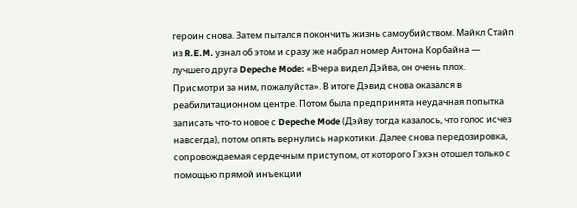героин снова. Затем пытался покончить жизнь самоубийством. Майкл Стайп из R.E.M. узнал об этом и сразу же набрал номер Антона Корбайна — лучшего друга Depeche Mode: «Вчера видел Дэйва, он очень плох. Присмотри за ним, пожалуйста». В итоге Дэвид снова оказался в реабилитационном центре. Потом была предпринята неудачная попытка записать что-то новое с Depeche Mode (Дэйву тогда казалось, что голос исчез навсегда), потом опять вернулись наркотики. Далее снова передозировка, сопровождаемая сердечным приступом, от которого Гэхэн отошел только с помощью прямой инъекции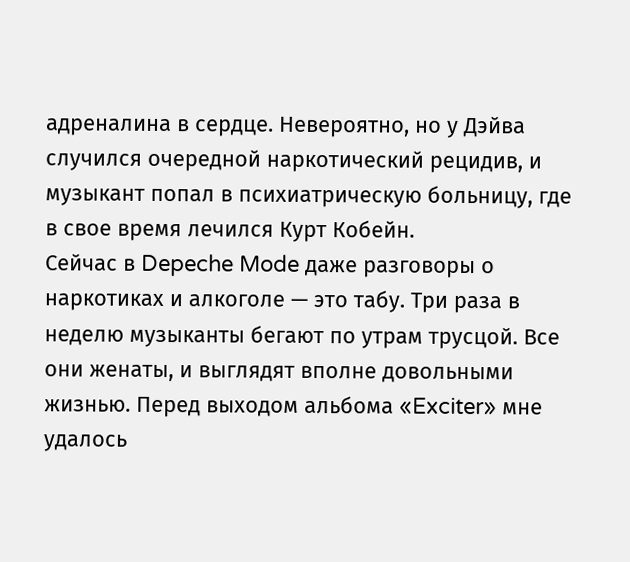адреналина в сердце. Невероятно, но у Дэйва случился очередной наркотический рецидив, и музыкант попал в психиатрическую больницу, где в свое время лечился Курт Кобейн.
Сейчас в Depeche Mode даже разговоры о наркотиках и алкоголе — это табу. Три раза в неделю музыканты бегают по утрам трусцой. Все они женаты, и выглядят вполне довольными жизнью. Перед выходом альбома «Exciter» мне удалось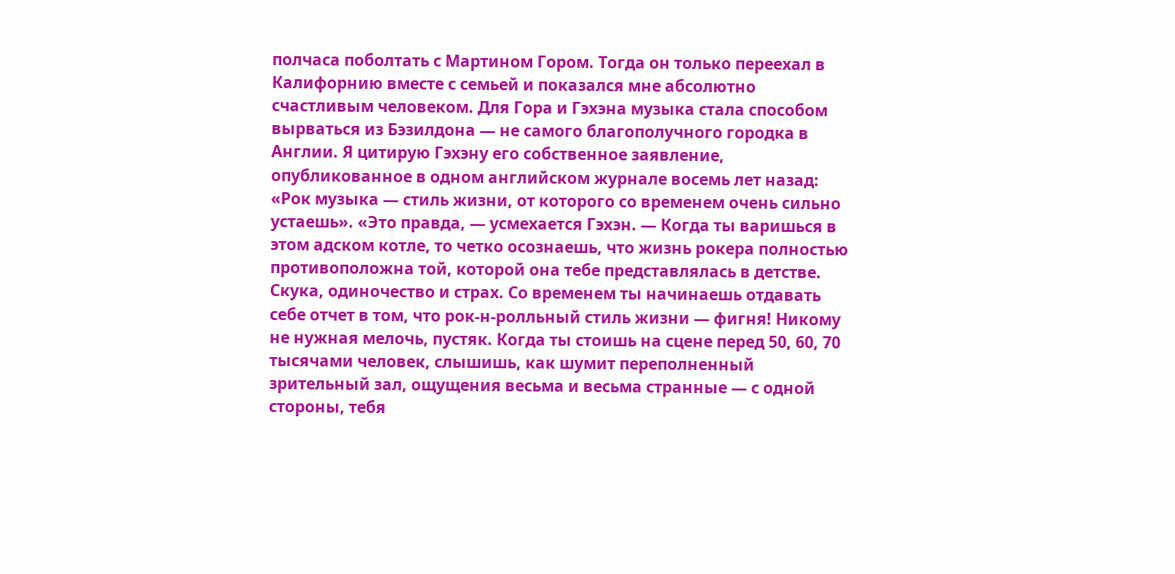полчаса поболтать с Мартином Гором. Тогда он только переехал в Калифорнию вместе с семьей и показался мне абсолютно счастливым человеком. Для Гора и Гэхэна музыка стала способом вырваться из Бэзилдона — не самого благополучного городка в Англии. Я цитирую Гэхэну его собственное заявление, опубликованное в одном английском журнале восемь лет назад: «Рок музыка — стиль жизни, от которого со временем очень сильно устаешь». «Это правда, — усмехается Гэхэн. — Когда ты варишься в этом адском котле, то четко осознаешь, что жизнь рокера полностью противоположна той, которой она тебе представлялась в детстве. Скука, одиночество и страх. Со временем ты начинаешь отдавать себе отчет в том, что рок-н-ролльный стиль жизни — фигня! Никому не нужная мелочь, пустяк. Когда ты стоишь на сцене перед 50, 60, 70 тысячами человек, слышишь, как шумит переполненный зрительный зал, ощущения весьма и весьма странные — с одной стороны, тебя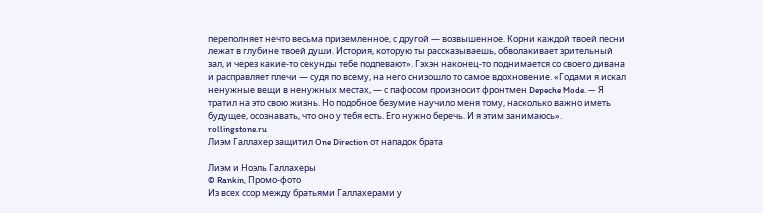переполняет нечто весьма приземленное, с другой — возвышенное. Корни каждой твоей песни лежат в глубине твоей души. История, которую ты рассказываешь, обволакивает зрительный зал, и через какие-то секунды тебе подпевают». Гэхэн наконец-то поднимается со своего дивана и расправляет плечи — судя по всему, на него снизошло то самое вдохновение. «Годами я искал ненужные вещи в ненужных местах, — с пафосом произносит фронтмен Depeche Mode. — Я тратил на это свою жизнь. Но подобное безумие научило меня тому, насколько важно иметь будущее, осознавать, что оно у тебя есть. Его нужно беречь. И я этим занимаюсь».
rollingstone.ru
Лиэм Галлахер защитил One Direction от нападок брата

Лиэм и Ноэль Галлахеры
© Rankin, Промо-фото
Из всех ссор между братьями Галлахерами у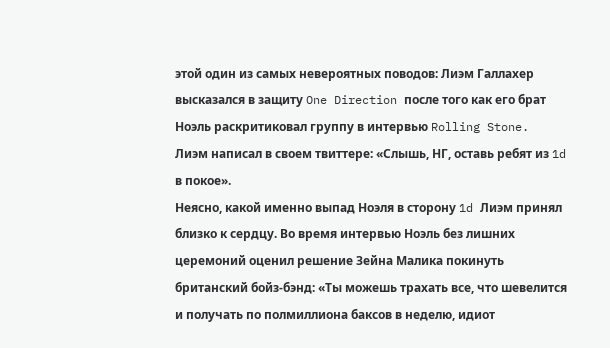этой один из самых невероятных поводов: Лиэм Галлахер высказался в защиту One Direction после того как его брат Ноэль раскритиковал группу в интервью Rolling Stone. Лиэм написал в своем твиттере: «Слышь, НГ, оставь ребят из 1d в покое».
Неясно, какой именно выпад Ноэля в сторону 1d Лиэм принял близко к сердцу. Во время интервью Ноэль без лишних церемоний оценил решение Зейна Малика покинуть британский бойз-бэнд: «Ты можешь трахать все, что шевелится и получать по полмиллиона баксов в неделю, идиот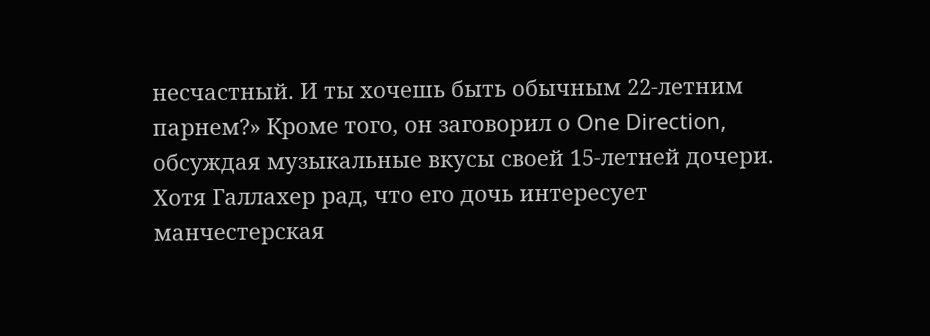несчастный. И ты хочешь быть обычным 22-летним парнем?» Кроме того, он заговорил о One Direction, обсуждая музыкальные вкусы своей 15-летней дочери. Хотя Галлахер рад, что его дочь интересует манчестерская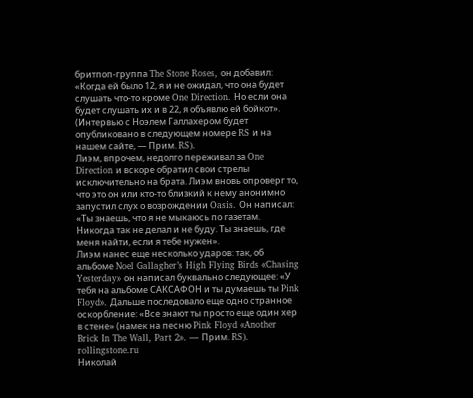бритпоп-группа The Stone Roses, он добавил: «Когда ей было 12, я и не ожидал, что она будет слушать что-то кроме One Direction. Но если она будет слушать их и в 22, я объявлю ей бойкот». (Интервью с Ноэлем Галлахером будет опубликовано в следующем номере RS и на нашем сайте, — Прим. RS).
Лиэм, впрочем, недолго переживал за One Direction и вскоре обратил свои стрелы исключительно на брата. Лиэм вновь опроверг то, что это он или кто-то близкий к нему анонимно запустил слух о возрождении Oasis. Он написал: «Ты знаешь, что я не мыкаюсь по газетам. Никогда так не делал и не буду. Ты знаешь, где меня найти, если я тебе нужен».
Лиэм нанес еще несколько ударов: так, об альбоме Noel Gallagher’s High Flying Birds «Chasing Yesterday» он написал буквально следующее: «У тебя на альбоме САКСАФОН и ты думаешь ты Pink Floyd». Дальше последовало еще одно странное оскорбление: «Все знают ты просто еще один хер в стене» (намек на песню Pink Floyd «Another Brick In The Wall, Part 2». — Прим. RS).
rollingstone.ru
Николай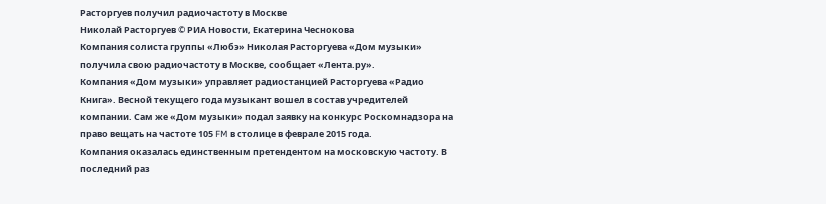Расторгуев получил радиочастоту в Москве
Николай Расторгуев © РИА Новости, Екатерина Чеснокова
Компания солиста группы «Любэ» Николая Расторгуева «Дом музыки» получила свою радиочастоту в Москве, сообщает «Лента.ру».
Компания «Дом музыки» управляет радиостанцией Расторгуева «Радио Книга». Весной текущего года музыкант вошел в состав учредителей компании. Сам же «Дом музыки» подал заявку на конкурс Роскомнадзора на право вещать на частоте 105 FM в столице в феврале 2015 года.
Компания оказалась единственным претендентом на московскую частоту. В последний раз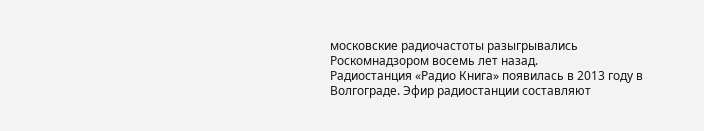московские радиочастоты разыгрывались Роскомнадзором восемь лет назад.
Радиостанция «Радио Книга» появилась в 2013 году в Волгограде. Эфир радиостанции составляют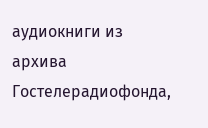аудиокниги из архива Гостелерадиофонда,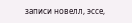записи новелл, эссе,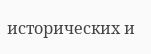исторических и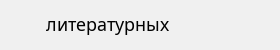литературных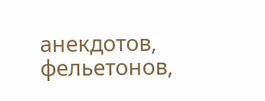анекдотов, фельетонов,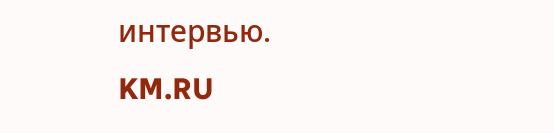интервью.
KM.RU